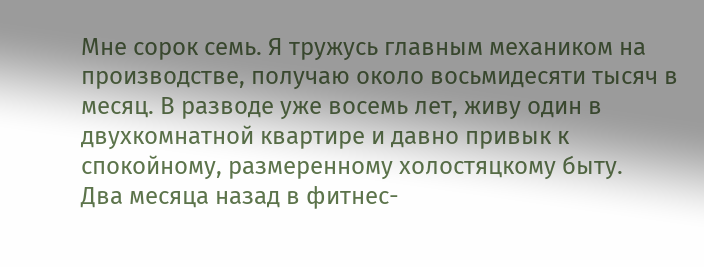Мне сорок семь. Я тружусь главным механиком на производстве, получаю около восьмидесяти тысяч в месяц. В разводе уже восемь лет, живу один в двухкомнатной квартире и давно привык к спокойному, размеренному холостяцкому быту.
Два месяца назад в фитнес-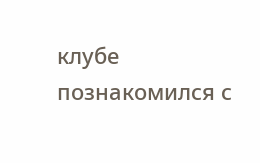клубе познакомился с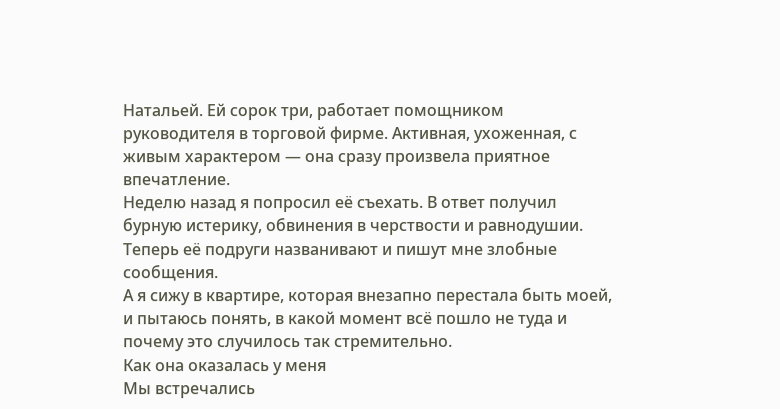Натальей. Ей сорок три, работает помощником руководителя в торговой фирме. Активная, ухоженная, с живым характером — она сразу произвела приятное впечатление.
Неделю назад я попросил её съехать. В ответ получил бурную истерику, обвинения в черствости и равнодушии. Теперь её подруги названивают и пишут мне злобные сообщения.
А я сижу в квартире, которая внезапно перестала быть моей, и пытаюсь понять, в какой момент всё пошло не туда и почему это случилось так стремительно.
Как она оказалась у меня
Мы встречались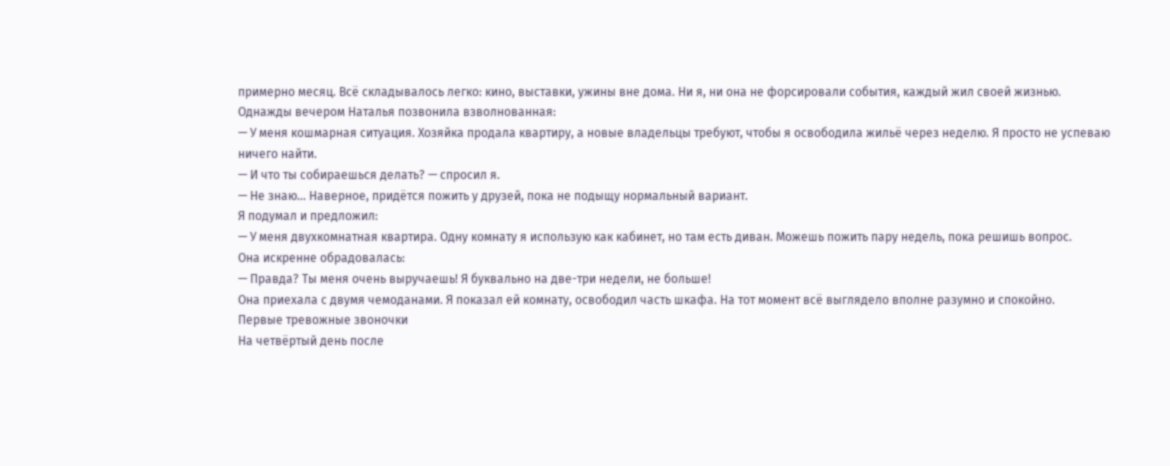примерно месяц. Всё складывалось легко: кино, выставки, ужины вне дома. Ни я, ни она не форсировали события, каждый жил своей жизнью.
Однажды вечером Наталья позвонила взволнованная:
— У меня кошмарная ситуация. Хозяйка продала квартиру, а новые владельцы требуют, чтобы я освободила жильё через неделю. Я просто не успеваю ничего найти.
— И что ты собираешься делать? — спросил я.
— Не знаю… Наверное, придётся пожить у друзей, пока не подыщу нормальный вариант.
Я подумал и предложил:
— У меня двухкомнатная квартира. Одну комнату я использую как кабинет, но там есть диван. Можешь пожить пару недель, пока решишь вопрос.
Она искренне обрадовалась:
— Правда? Ты меня очень выручаешь! Я буквально на две-три недели, не больше!
Она приехала с двумя чемоданами. Я показал ей комнату, освободил часть шкафа. На тот момент всё выглядело вполне разумно и спокойно.
Первые тревожные звоночки
На четвёртый день после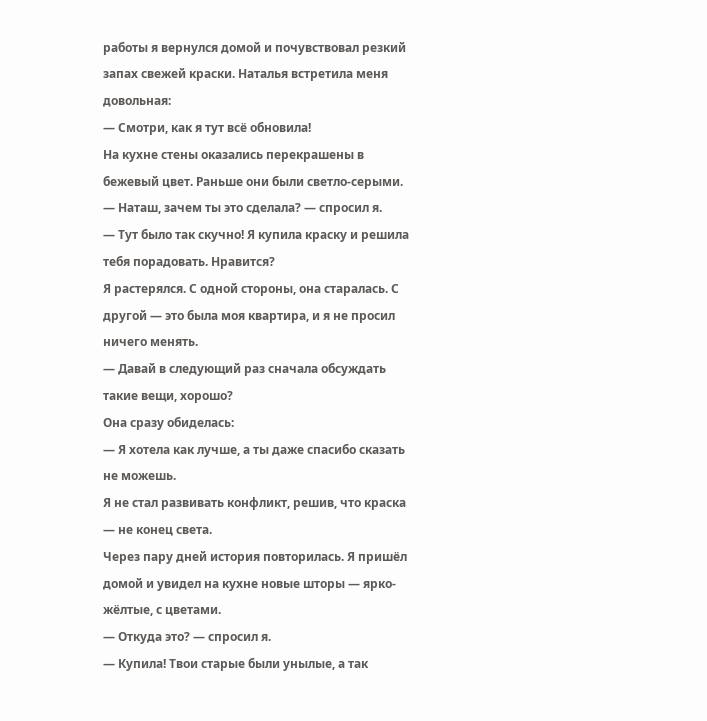работы я вернулся домой и почувствовал резкий запах свежей краски. Наталья встретила меня довольная:
— Смотри, как я тут всё обновила!
На кухне стены оказались перекрашены в бежевый цвет. Раньше они были светло-серыми.
— Наташ, зачем ты это сделала? — спросил я.
— Тут было так скучно! Я купила краску и решила тебя порадовать. Нравится?
Я растерялся. С одной стороны, она старалась. С другой — это была моя квартира, и я не просил ничего менять.
— Давай в следующий раз сначала обсуждать такие вещи, хорошо?
Она сразу обиделась:
— Я хотела как лучше, а ты даже спасибо сказать не можешь.
Я не стал развивать конфликт, решив, что краска — не конец света.
Через пару дней история повторилась. Я пришёл домой и увидел на кухне новые шторы — ярко-жёлтые, с цветами.
— Откуда это? — спросил я.
— Купила! Твои старые были унылые, а так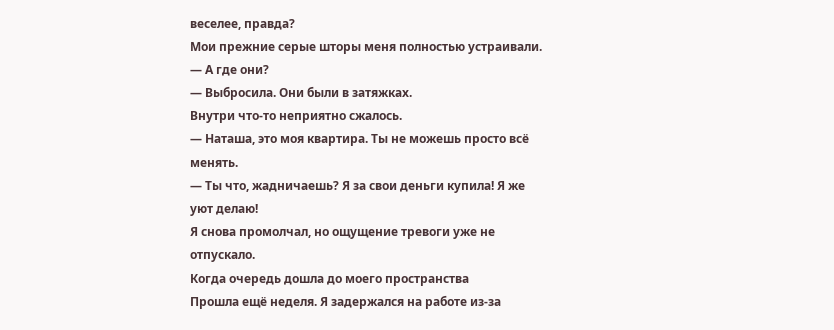веселее, правда?
Мои прежние серые шторы меня полностью устраивали.
— А где они?
— Выбросила. Они были в затяжках.
Внутри что-то неприятно сжалось.
— Наташа, это моя квартира. Ты не можешь просто всё менять.
— Ты что, жадничаешь? Я за свои деньги купила! Я же уют делаю!
Я снова промолчал, но ощущение тревоги уже не отпускало.
Когда очередь дошла до моего пространства
Прошла ещё неделя. Я задержался на работе из-за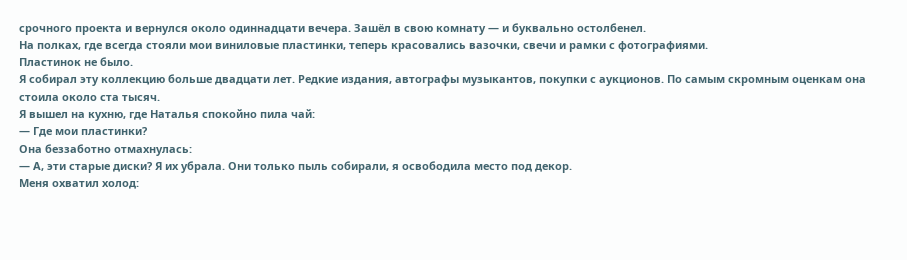срочного проекта и вернулся около одиннадцати вечера. Зашёл в свою комнату — и буквально остолбенел.
На полках, где всегда стояли мои виниловые пластинки, теперь красовались вазочки, свечи и рамки с фотографиями.
Пластинок не было.
Я собирал эту коллекцию больше двадцати лет. Редкие издания, автографы музыкантов, покупки с аукционов. По самым скромным оценкам она стоила около ста тысяч.
Я вышел на кухню, где Наталья спокойно пила чай:
— Где мои пластинки?
Она беззаботно отмахнулась:
— А, эти старые диски? Я их убрала. Они только пыль собирали, я освободила место под декор.
Меня охватил холод: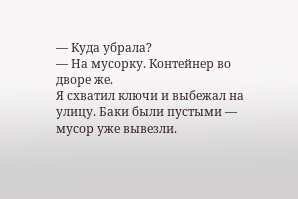— Куда убрала?
— На мусорку. Контейнер во дворе же.
Я схватил ключи и выбежал на улицу. Баки были пустыми — мусор уже вывезли.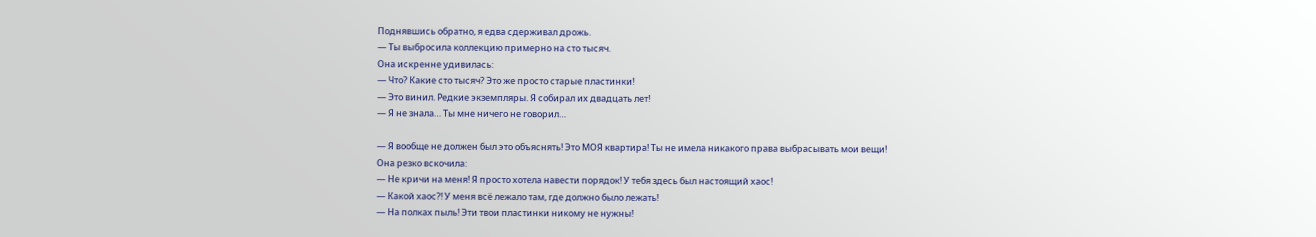Поднявшись обратно, я едва сдерживал дрожь.
— Ты выбросила коллекцию примерно на сто тысяч.
Она искренне удивилась:
— Что? Какие сто тысяч? Это же просто старые пластинки!
— Это винил. Редкие экземпляры. Я собирал их двадцать лет!
— Я не знала… Ты мне ничего не говорил…

— Я вообще не должен был это объяснять! Это МОЯ квартира! Ты не имела никакого права выбрасывать мои вещи!
Она резко вскочила:
— Не кричи на меня! Я просто хотела навести порядок! У тебя здесь был настоящий хаос!
— Какой хаос?! У меня всё лежало там, где должно было лежать!
— На полках пыль! Эти твои пластинки никому не нужны!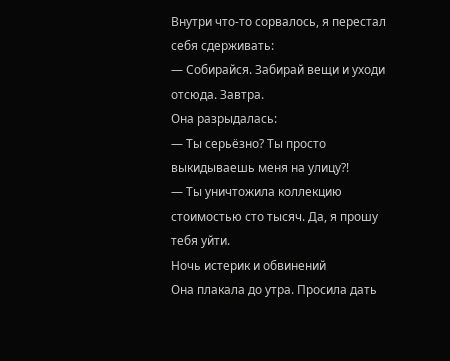Внутри что-то сорвалось, я перестал себя сдерживать:
— Собирайся. Забирай вещи и уходи отсюда. Завтра.
Она разрыдалась:
— Ты серьёзно? Ты просто выкидываешь меня на улицу?!
— Ты уничтожила коллекцию стоимостью сто тысяч. Да, я прошу тебя уйти.
Ночь истерик и обвинений
Она плакала до утра. Просила дать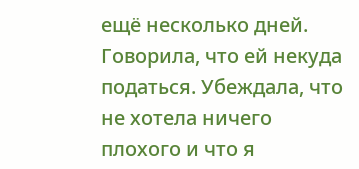ещё несколько дней. Говорила, что ей некуда податься. Убеждала, что не хотела ничего плохого и что я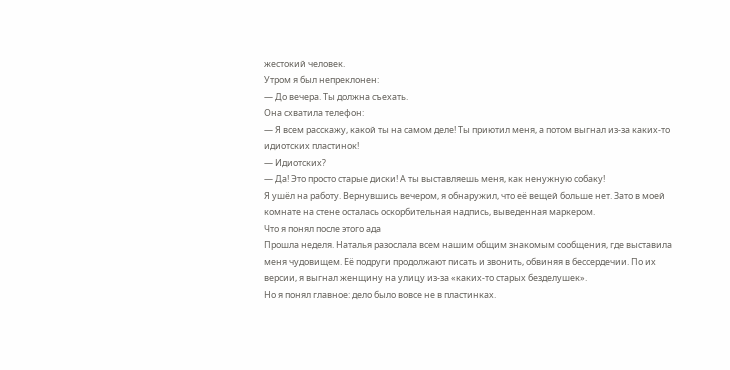жестокий человек.
Утром я был непреклонен:
— До вечера. Ты должна съехать.
Она схватила телефон:
— Я всем расскажу, какой ты на самом деле! Ты приютил меня, а потом выгнал из-за каких-то идиотских пластинок!
— Идиотских?
— Да! Это просто старые диски! А ты выставляешь меня, как ненужную собаку!
Я ушёл на работу. Вернувшись вечером, я обнаружил, что её вещей больше нет. Зато в моей комнате на стене осталась оскорбительная надпись, выведенная маркером.
Что я понял после этого ада
Прошла неделя. Наталья разослала всем нашим общим знакомым сообщения, где выставила меня чудовищем. Её подруги продолжают писать и звонить, обвиняя в бессердечии. По их версии, я выгнал женщину на улицу из-за «каких-то старых безделушек».
Но я понял главное: дело было вовсе не в пластинках.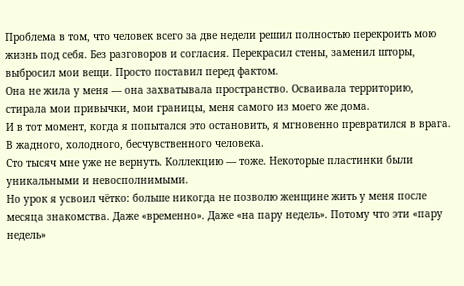Проблема в том, что человек всего за две недели решил полностью перекроить мою жизнь под себя. Без разговоров и согласия. Перекрасил стены, заменил шторы, выбросил мои вещи. Просто поставил перед фактом.
Она не жила у меня — она захватывала пространство. Осваивала территорию, стирала мои привычки, мои границы, меня самого из моего же дома.
И в тот момент, когда я попытался это остановить, я мгновенно превратился в врага. В жадного, холодного, бесчувственного человека.
Сто тысяч мне уже не вернуть. Коллекцию — тоже. Некоторые пластинки были уникальными и невосполнимыми.
Но урок я усвоил чётко: больше никогда не позволю женщине жить у меня после месяца знакомства. Даже «временно». Даже «на пару недель». Потому что эти «пару недель»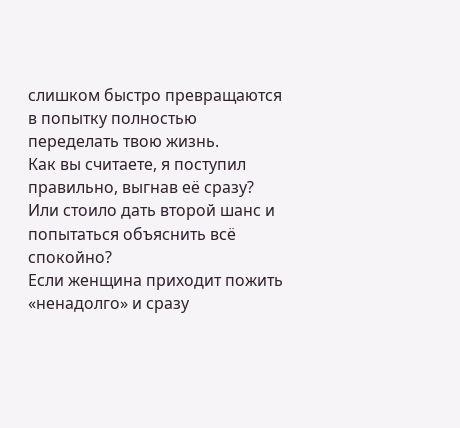слишком быстро превращаются в попытку полностью переделать твою жизнь.
Как вы считаете, я поступил правильно, выгнав её сразу? Или стоило дать второй шанс и попытаться объяснить всё спокойно?
Если женщина приходит пожить «ненадолго» и сразу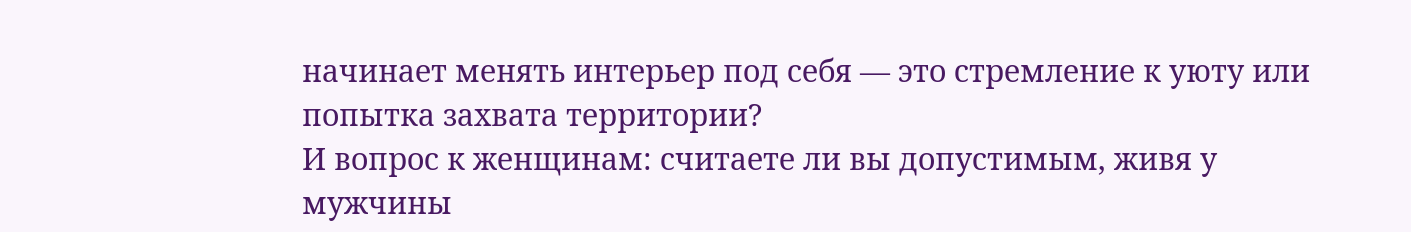начинает менять интерьер под себя — это стремление к уюту или попытка захвата территории?
И вопрос к женщинам: считаете ли вы допустимым, живя у мужчины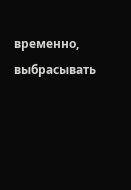временно, выбрасывать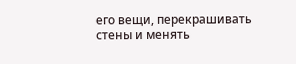его вещи, перекрашивать стены и менять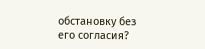обстановку без его согласия?